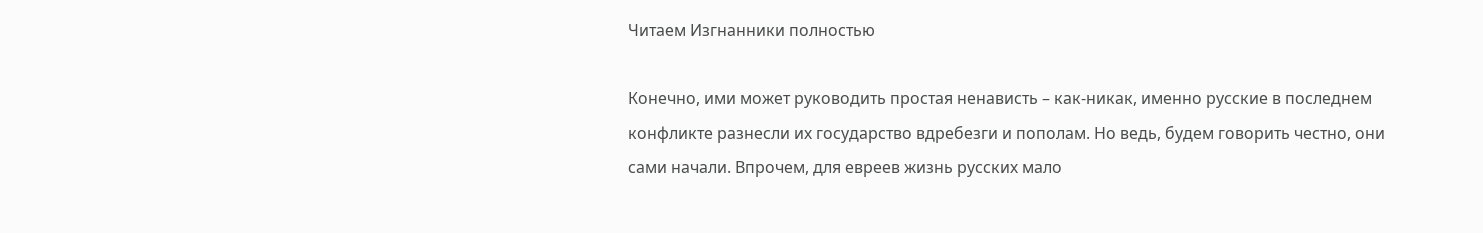Читаем Изгнанники полностью

Конечно, ими может руководить простая ненависть – как-никак, именно русские в последнем конфликте разнесли их государство вдребезги и пополам. Но ведь, будем говорить честно, они сами начали. Впрочем, для евреев жизнь русских мало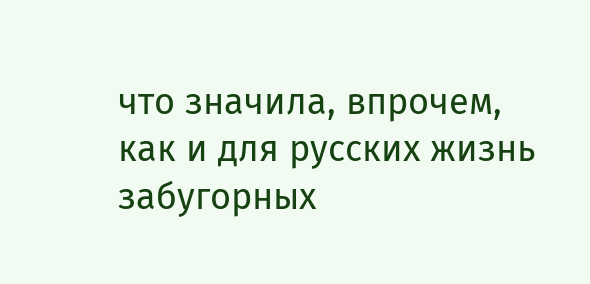что значила, впрочем, как и для русских жизнь забугорных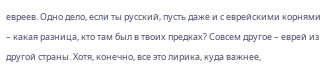евреев. Одно дело, если ты русский, пусть даже и с еврейскими корнями – какая разница, кто там был в твоих предках? Совсем другое – еврей из другой страны. Хотя, конечно, все это лирика, куда важнее,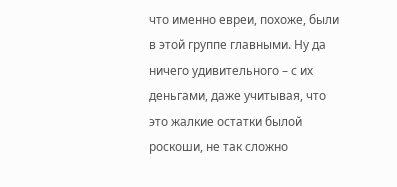что именно евреи, похоже, были в этой группе главными. Ну да ничего удивительного – с их деньгами, даже учитывая, что это жалкие остатки былой роскоши, не так сложно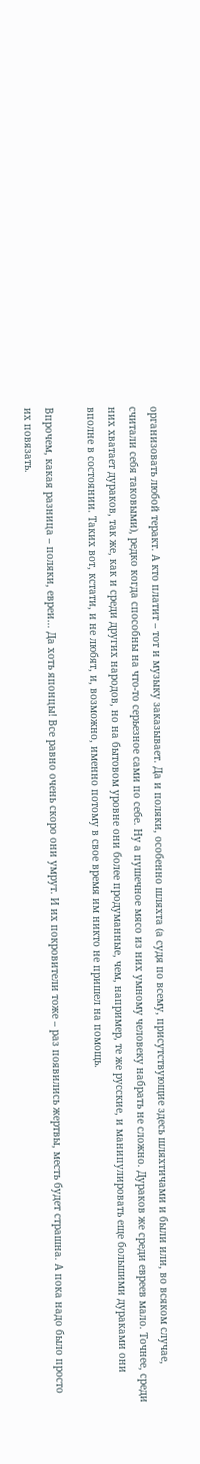организовать любой теракт. А кто платит – тот и музыку заказывает. Да и поляки, особенно шляхта (а судя по всему, присутствующие здесь шляхтичами и были или, во всяком случае, считали себя таковыми), редко когда способны на что-то серьезное сами по себе. Ну а пушечное мясо из них умному человеку набрать не сложно. Дураков же среди евреев мало. Точнее, среди них хватает дураков, так же, как и среди других народов, но на бытовом уровне они более продуманные, чем, например, те же русские, и манипулировать еще большими дураками они вполне в состоянии. Таких вот, кстати, и не любят, и, возможно, именно потому в свое время им никто не пришел на помощь.

Впрочем, какая разница – поляки, евреи… Да хоть японцы! Все равно очень скоро они умрут. И их покровители тоже – раз появились жертвы, месть будет страшна. А пока надо было просто их повязать.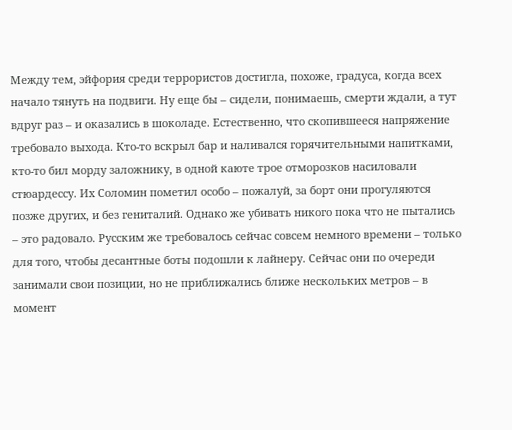Между тем, эйфория среди террористов достигла, похоже, градуса, когда всех начало тянуть на подвиги. Ну еще бы – сидели, понимаешь, смерти ждали, а тут вдруг раз – и оказались в шоколаде. Естественно, что скопившееся напряжение требовало выхода. Кто-то вскрыл бар и наливался горячительными напитками, кто-то бил морду заложнику, в одной каюте трое отморозков насиловали стюардессу. Их Соломин пометил особо – пожалуй, за борт они прогуляются позже других, и без гениталий. Однако же убивать никого пока что не пытались – это радовало. Русским же требовалось сейчас совсем немного времени – только для того, чтобы десантные боты подошли к лайнеру. Сейчас они по очереди занимали свои позиции, но не приближались ближе нескольких метров – в момент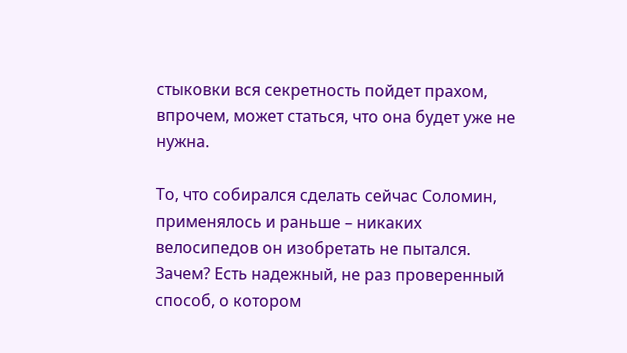стыковки вся секретность пойдет прахом, впрочем, может статься, что она будет уже не нужна.

То, что собирался сделать сейчас Соломин, применялось и раньше – никаких велосипедов он изобретать не пытался. Зачем? Есть надежный, не раз проверенный способ, о котором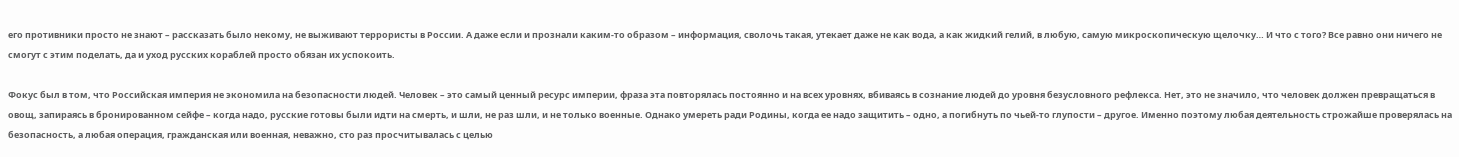его противники просто не знают – рассказать было некому, не выживают террористы в России. А даже если и прознали каким-то образом – информация, сволочь такая, утекает даже не как вода, а как жидкий гелий, в любую, самую микроскопическую щелочку… И что с того? Все равно они ничего не смогут с этим поделать, да и уход русских кораблей просто обязан их успокоить.

Фокус был в том, что Российская империя не экономила на безопасности людей. Человек – это самый ценный ресурс империи, фраза эта повторялась постоянно и на всех уровнях, вбиваясь в сознание людей до уровня безусловного рефлекса. Нет, это не значило, что человек должен превращаться в овощ, запираясь в бронированном сейфе – когда надо, русские готовы были идти на смерть, и шли, не раз шли, и не только военные. Однако умереть ради Родины, когда ее надо защитить – одно, а погибнуть по чьей-то глупости – другое. Именно поэтому любая деятельность строжайше проверялась на безопасность, а любая операция, гражданская или военная, неважно, сто раз просчитывалась с целью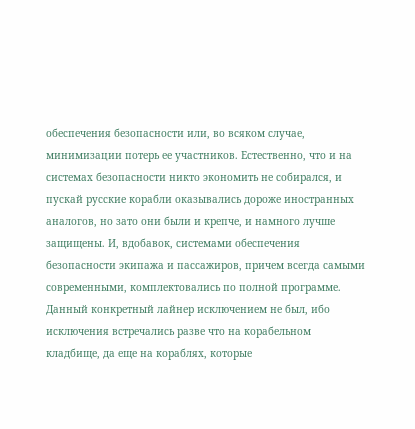обеспечения безопасности или, во всяком случае, минимизации потерь ее участников. Естественно, что и на системах безопасности никто экономить не собирался, и пускай русские корабли оказывались дороже иностранных аналогов, но зато они были и крепче, и намного лучше защищены. И, вдобавок, системами обеспечения безопасности экипажа и пассажиров, причем всегда самыми современными, комплектовались по полной программе. Данный конкретный лайнер исключением не был, ибо исключения встречались разве что на корабельном кладбище, да еще на кораблях, которые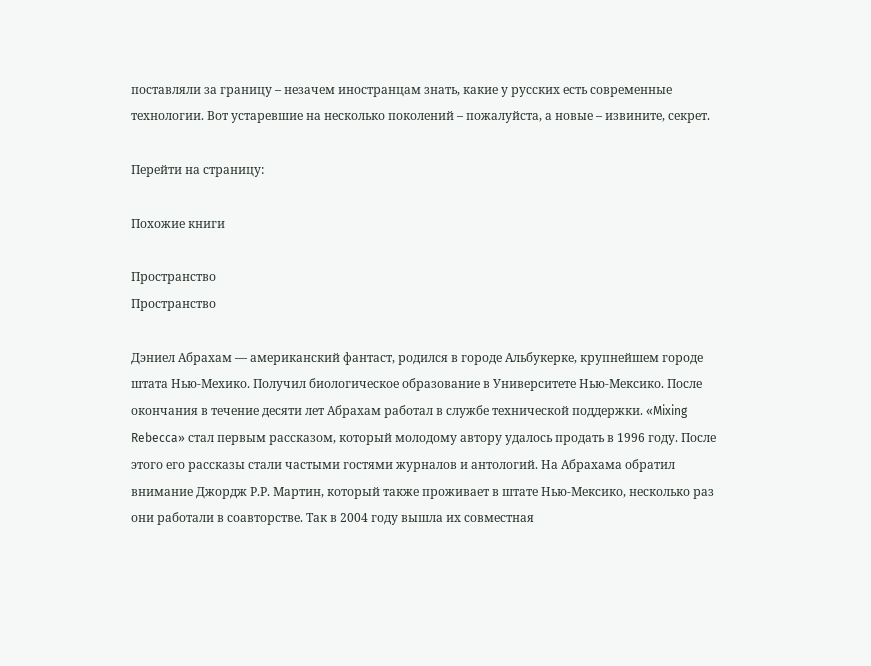поставляли за границу – незачем иностранцам знать, какие у русских есть современные технологии. Вот устаревшие на несколько поколений – пожалуйста, а новые – извините, секрет.

Перейти на страницу:

Похожие книги

Пространство
Пространство

Дэниел Абрахам — американский фантаст, родился в городе Альбукерке, крупнейшем городе штата Нью-Мехико. Получил биологическое образование в Университете Нью-Мексико. После окончания в течение десяти лет Абрахам работал в службе технической поддержки. «Mixing Rebecca» стал первым рассказом, который молодому автору удалось продать в 1996 году. После этого его рассказы стали частыми гостями журналов и антологий. На Абрахама обратил внимание Джордж Р.Р. Мартин, который также проживает в штате Нью-Мексико, несколько раз они работали в соавторстве. Так в 2004 году вышла их совместная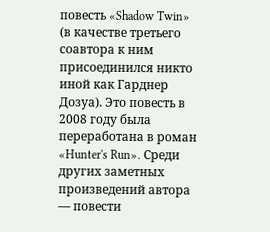повесть «Shadow Twin» (в качестве третьего соавтора к ним присоединился никто иной как Гарднер Дозуа). Это повесть в 2008 году была переработана в роман «Hunter's Run». Среди других заметных произведений автора — повести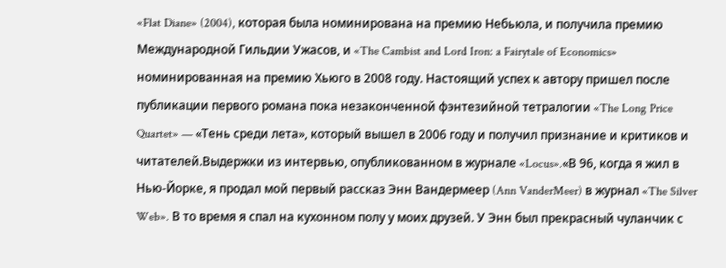«Flat Diane» (2004), которая была номинирована на премию Небьюла, и получила премию Международной Гильдии Ужасов, и «The Cambist and Lord Iron: a Fairytale of Economics» номинированная на премию Хьюго в 2008 году. Настоящий успех к автору пришел после публикации первого романа пока незаконченной фэнтезийной тетралогии «The Long Price Quartet» — «Тень среди лета», который вышел в 2006 году и получил признание и критиков и читателей.Выдержки из интервью, опубликованном в журнале «Locus».«В 96, когда я жил в Нью-Йорке, я продал мой первый рассказ Энн Вандермеер (Ann VanderMeer) в журнал «The Silver Web». В то время я спал на кухонном полу у моих друзей. У Энн был прекрасный чуланчик с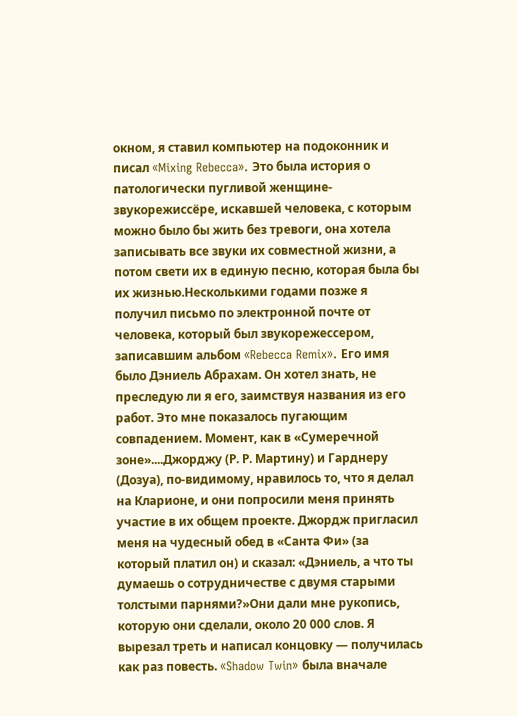окном, я ставил компьютер на подоконник и писал «Mixing Rebecca». Это была история о патологически пугливой женщине-звукорежиссёре, искавшей человека, с которым можно было бы жить без тревоги, она хотела записывать все звуки их совместной жизни, а потом свети их в единую песню, которая была бы их жизнью.Несколькими годами позже я получил письмо по электронной почте от человека, который был звукорежессером, записавшим альбом «Rebecca Remix». Его имя было Дэниель Абрахам. Он хотел знать, не преследую ли я его, заимствуя названия из его работ. Это мне показалось пугающим совпадением. Момент, как в «Сумеречной зоне»....Джорджу (Р. Р. Мартину) и Гарднеру (Дозуа), по-видимому, нравилось то, что я делал на Кларионе, и они попросили меня принять участие в их общем проекте. Джордж пригласил меня на чудесный обед в «Санта Фи» (за который платил он) и сказал: «Дэниель, а что ты думаешь о сотрудничестве с двумя старыми толстыми парнями?»Они дали мне рукопись, которую они сделали, около 20 000 слов. Я вырезал треть и написал концовку — получилась как раз повесть. «Shadow Twin» была вначале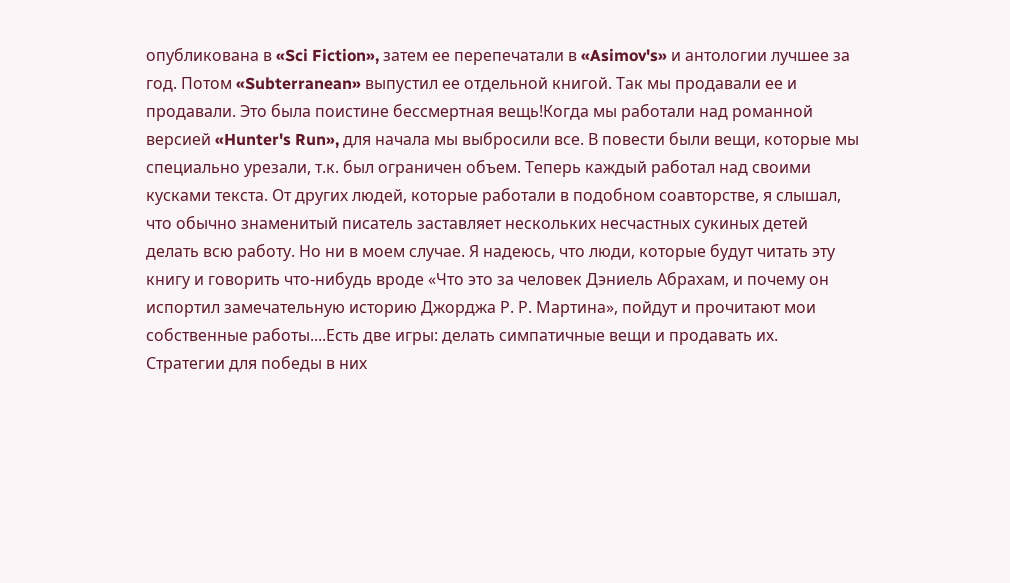опубликована в «Sci Fiction», затем ее перепечатали в «Asimov's» и антологии лучшее за год. Потом «Subterranean» выпустил ее отдельной книгой. Так мы продавали ее и продавали. Это была поистине бессмертная вещь!Когда мы работали над романной версией «Hunter's Run», для начала мы выбросили все. В повести были вещи, которые мы специально урезали, т.к. был ограничен объем. Теперь каждый работал над своими кусками текста. От других людей, которые работали в подобном соавторстве, я слышал, что обычно знаменитый писатель заставляет нескольких несчастных сукиных детей делать всю работу. Но ни в моем случае. Я надеюсь, что люди, которые будут читать эту книгу и говорить что-нибудь вроде «Что это за человек Дэниель Абрахам, и почему он испортил замечательную историю Джорджа Р. Р. Мартина», пойдут и прочитают мои собственные работы....Есть две игры: делать симпатичные вещи и продавать их. Стратегии для победы в них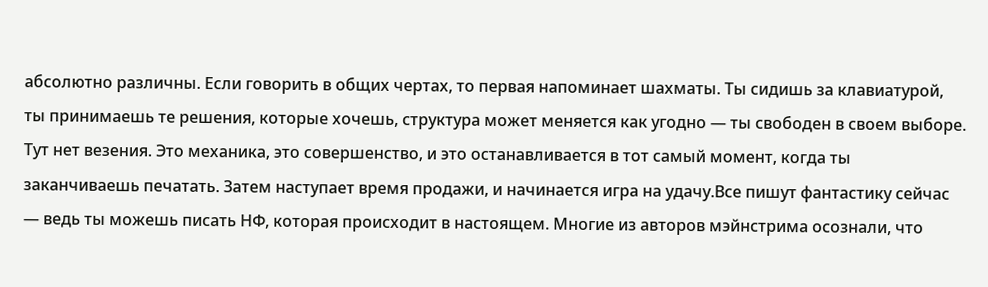абсолютно различны. Если говорить в общих чертах, то первая напоминает шахматы. Ты сидишь за клавиатурой, ты принимаешь те решения, которые хочешь, структура может меняется как угодно — ты свободен в своем выборе. Тут нет везения. Это механика, это совершенство, и это останавливается в тот самый момент, когда ты заканчиваешь печатать. Затем наступает время продажи, и начинается игра на удачу.Все пишут фантастику сейчас — ведь ты можешь писать НФ, которая происходит в настоящем. Многие из авторов мэйнстрима осознали, что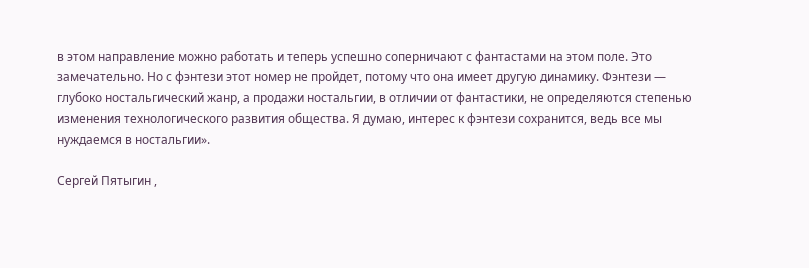в этом направление можно работать и теперь успешно соперничают с фантастами на этом поле. Это замечательно. Но с фэнтези этот номер не пройдет, потому что она имеет другую динамику. Фэнтези — глубоко ностальгический жанр, а продажи ностальгии, в отличии от фантастики, не определяются степенью изменения технологического развития общества. Я думаю, интерес к фэнтези сохранится, ведь все мы нуждаемся в ностальгии».

Сергей Пятыгин ,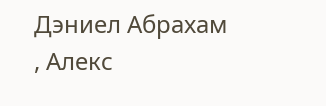Дэниел Абрахам , Алекс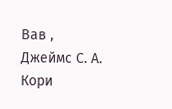Вав , Джеймс С. А. Кори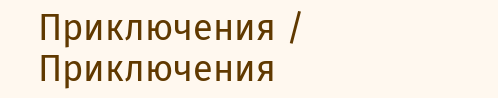Приключения / Приключения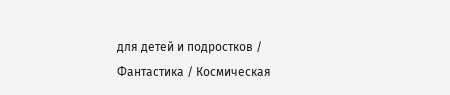для детей и подростков / Фантастика / Космическая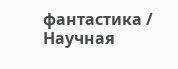фантастика / Научная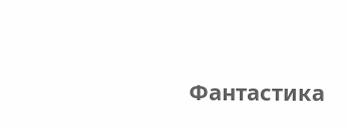Фантастика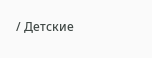/ Детские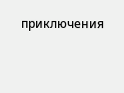приключения